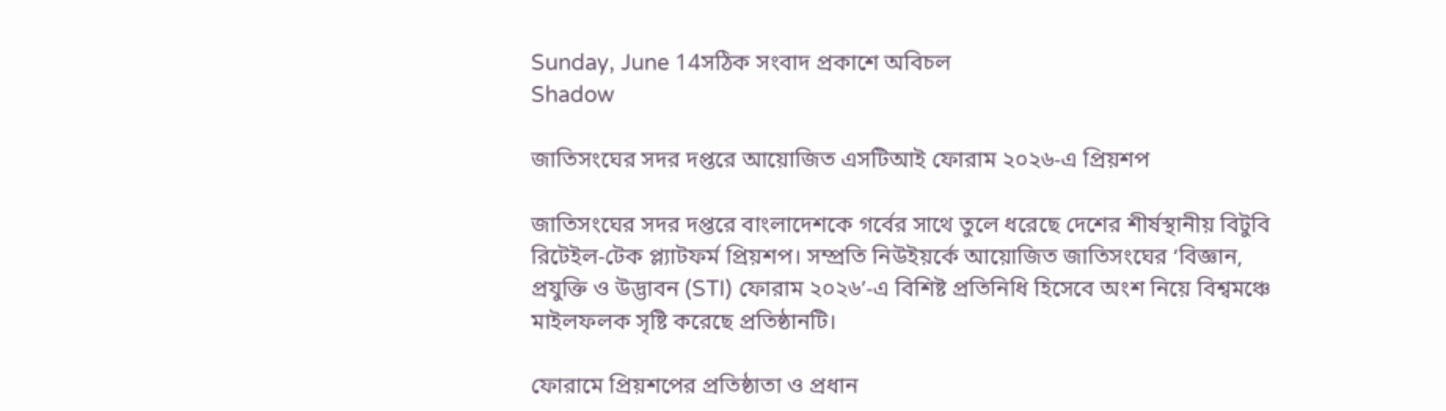Sunday, June 14সঠিক সংবাদ প্রকাশে অবিচল
Shadow

জাতিসংঘের সদর দপ্তরে আয়োজিত এসটিআই ফোরাম ২০২৬-এ প্রিয়শপ

জাতিসংঘের সদর দপ্তরে বাংলাদেশকে গর্বের সাথে তুলে ধরেছে দেশের শীর্ষস্থানীয় বিটুবি রিটেইল-টেক প্ল্যাটফর্ম প্রিয়শপ। সম্প্রতি নিউইয়র্কে আয়োজিত জাতিসংঘের ‘বিজ্ঞান, প্রযুক্তি ও উদ্ভাবন (STI) ফোরাম ২০২৬’-এ বিশিষ্ট প্রতিনিধি হিসেবে অংশ নিয়ে বিশ্বমঞ্চে মাইলফলক সৃষ্টি করেছে প্রতিষ্ঠানটি।

ফোরামে প্রিয়শপের প্রতিষ্ঠাতা ও প্রধান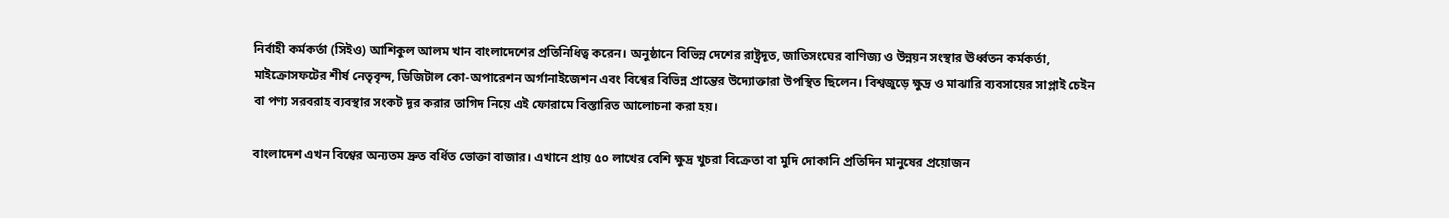নির্বাহী কর্মকর্তা (সিইও) আশিকুল আলম খান বাংলাদেশের প্রতিনিধিত্ব করেন। অনুষ্ঠানে বিভিন্ন দেশের রাষ্ট্রদূত, জাতিসংঘের বাণিজ্য ও উন্নয়ন সংস্থার ঊর্ধ্বতন কর্মকর্তা, মাইক্রোসফটের শীর্ষ নেতৃবৃন্দ, ডিজিটাল কো-অপারেশন অর্গানাইজেশন এবং বিশ্বের বিভিন্ন প্রান্তের উদ্যোক্তারা উপস্থিত ছিলেন। বিশ্বজুড়ে ক্ষুদ্র ও মাঝারি ব্যবসায়ের সাপ্লাই চেইন বা পণ্য সরবরাহ ব্যবস্থার সংকট দূর করার তাগিদ নিয়ে এই ফোরামে বিস্তারিত আলোচনা করা হয়।

বাংলাদেশ এখন বিশ্বের অন্যতম দ্রুত বর্ধিত ভোক্তা বাজার। এখানে প্রায় ৫০ লাখের বেশি ক্ষুদ্র খুচরা বিক্রেতা বা মুদি দোকানি প্রতিদিন মানুষের প্রয়োজন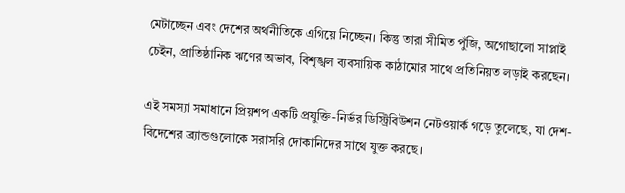মেটাচ্ছেন এবং দেশের অর্থনীতিকে এগিয়ে নিচ্ছেন। কিন্তু তারা সীমিত পুঁজি, অগোছালো সাপ্লাই চেইন, প্রাতিষ্ঠানিক ঋণের অভাব, বিশৃঙ্খল ব্যবসায়িক কাঠামোর সাথে প্রতিনিয়ত লড়াই করছেন।

এই সমস্যা সমাধানে প্রিয়শপ একটি প্রযুক্তি-নির্ভর ডিস্ট্রিবিউশন নেটওয়ার্ক গড়ে তুলেছে, যা দেশ-বিদেশের ব্র্যান্ডগুলোকে সরাসরি দোকানিদের সাথে যুক্ত করছে।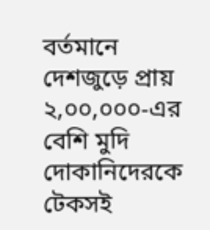বর্তমানে দেশজুড়ে প্রায় ২,০০,০০০-এর বেশি মুদি দোকানিদেরকে টেকসই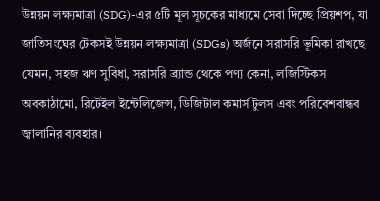উন্নয়ন লক্ষ্যমাত্রা (SDG)-এর ৫টি মূল সূচকের মাধ্যমে সেবা দিচ্ছে প্রিয়শপ, যা জাতিসংঘের টেকসই উন্নয়ন লক্ষ্যমাত্রা (SDGs) অর্জনে সরাসরি ভূমিকা রাখছে যেমন, সহজ ঋণ সুবিধা, সরাসরি ব্র্যান্ড থেকে পণ্য কেনা, লজিস্টিকস অবকাঠামো, রিটেইল ইন্টেলিজেন্স, ডিজিটাল কমার্স টুলস এবং পরিবেশবান্ধব জ্বালানির ব্যবহার।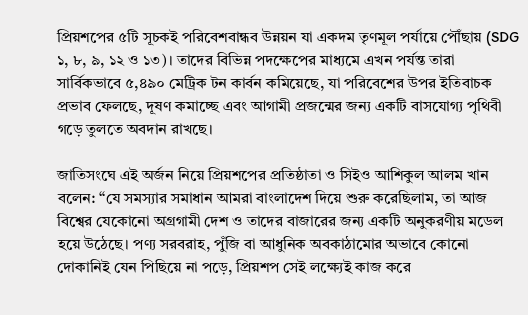প্রিয়শপের ৫টি সূচকই পরিবেশবান্ধব উন্নয়ন যা একদম তৃণমূল পর্যায়ে পৌঁছায় (SDG ১, ৮, ৯, ১২ ও ১৩)। তাদের বিভিন্ন পদক্ষেপের মাধ্যমে এখন পর্যন্ত তারা সার্বিকভাবে ৫,৪৯০ মেট্রিক টন কার্বন কমিয়েছে, যা পরিবেশের উপর ইতিবাচক প্রভাব ফেলছে, দূষণ কমাচ্ছে এবং আগামী প্রজন্মের জন্য একটি বাসযোগ্য পৃথিবী গড়ে তুলতে অবদান রাখছে।

জাতিসংঘে এই অর্জন নিয়ে প্রিয়শপের প্রতিষ্ঠাতা ও সিইও আশিকুল আলম খান বলেন: “যে সমস্যার সমাধান আমরা বাংলাদেশ দিয়ে শুরু করেছিলাম, তা আজ বিশ্বের যেকোনো অগ্রগামী দেশ ও তাদের বাজারের জন্য একটি অনুকরণীয় মডেল হয়ে উঠেছে। পণ্য সরবরাহ, পুঁজি বা আধুনিক অবকাঠামোর অভাবে কোনো দোকানিই যেন পিছিয়ে না পড়ে, প্রিয়শপ সেই লক্ষ্যেই কাজ করে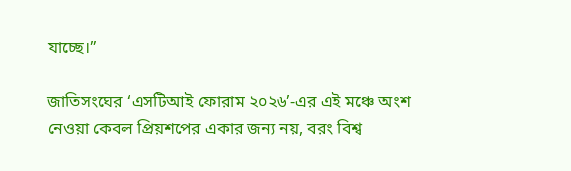যাচ্ছে।”

জাতিসংঘের ‘এসটিআই ফোরাম ২০২৬’-এর এই মঞ্চে অংশ নেওয়া কেবল প্রিয়শপের একার জন্য নয়, বরং বিশ্ব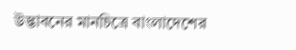উদ্ভাবনের মানচিত্রে বাংলাদেশের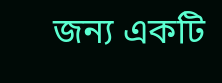জন্য একটি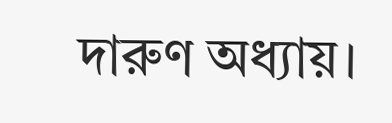দারুণ অধ্যায়।